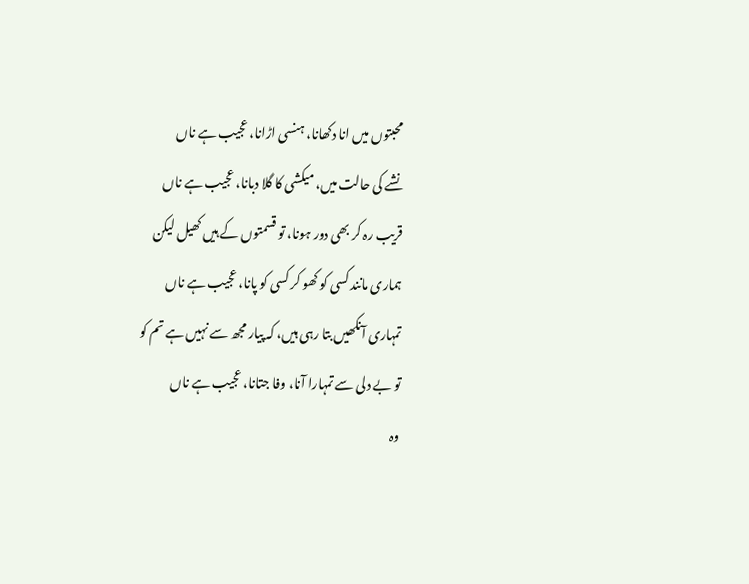محبتوں میں انا دکھانا، ہنسی اڑانا، عجیب ہے ناں
نشے کی حالت میں، میکشی کا گلا دبانا، عجیب ہے ناں
قریب رہ کر بھی دور ہونا، تو قسمتوں کے ہیں کھیل لیکن
ہماری مانند کسی کو کھو کر کسی کو پانا، عجیب ہے ناں
تمہاری آنکھیں بتا رہی ہیں، کہ پیار مجھ سے نہیں ہے تم کو
تو بے دلی سے تمہارا آنا، وفا جتانا، عجیب ہے ناں
وہ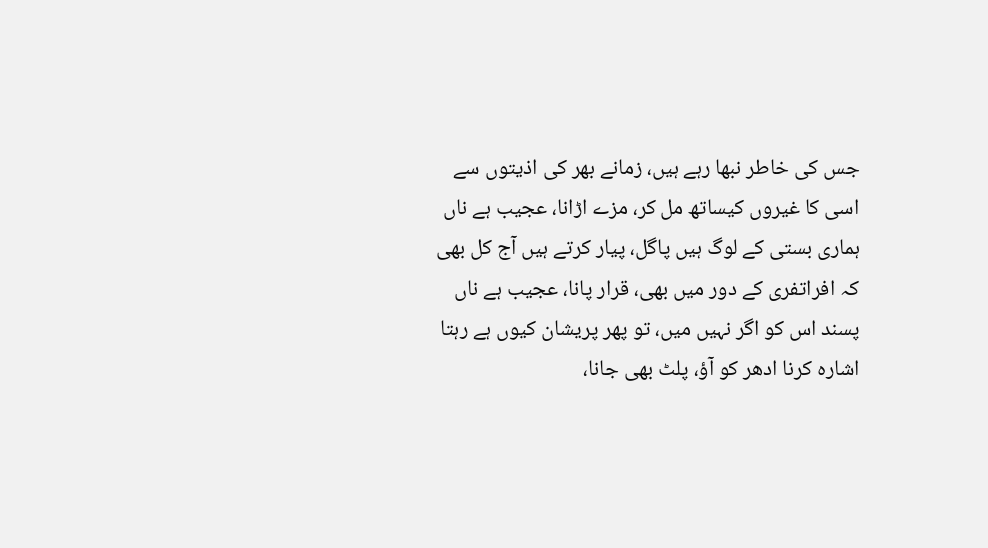جس کی خاطر نبھا رہے ہیں، زمانے بھر کی اذیتوں سے
اسی کا غیروں کیساتھ مل کر، مزے اڑانا، عجیب ہے ناں
ہماری بستی کے لوگ ہیں پاگل، پیار کرتے ہیں آج کل بھی
کہ افراتفری کے دور میں بھی، قرار پانا، عجیب ہے ناں
پسند اس کو اگر نہیں میں، تو پھر پریشان کیوں ہے رہتا
اشارہ کرنا ادھر کو آؤ، پلٹ بھی جانا،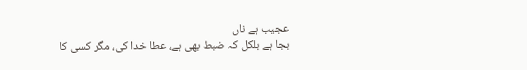عجیب ہے ناں
بجا ہے بلکل کہ ضبط بھی ہے، عطا خدا کی، مگر کسی کا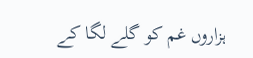ہزاروں غم کو گلے لگا کے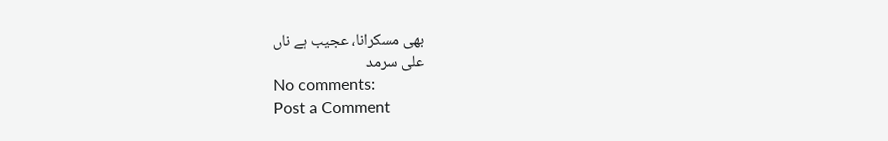بھی مسکرانا، عجیب ہے ناں
علی سرمد
No comments:
Post a Comment